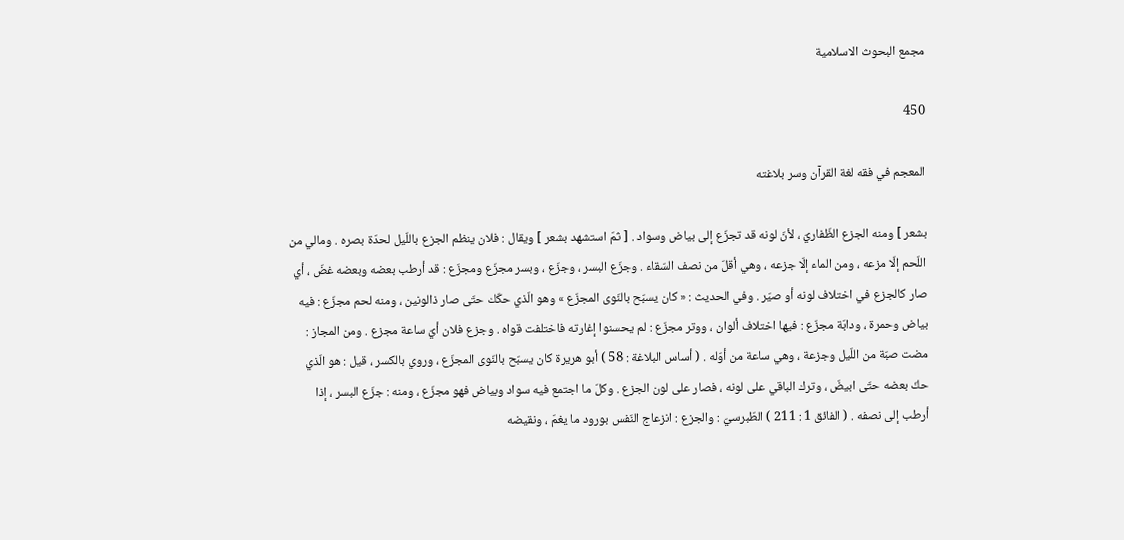مجمع البحوث الاسلامية

450

المعجم في فقه لغة القرآن وسر بلاغته

بشعر ] ومنه الجزع الظّفاريّ ، لأنّ لونه قد تجزّع إلى بياض وسواد . [ ثمّ استشهد بشعر ] ويقال : فلان ينظم الجزع باللّيل لحدّة بصره . ومالي من اللّحم إلّا مزعه ، ومن الماء إلّا جزعه ، وهي أقلّ من نصف السّقاء . وجزّع البسر ، وجزّع ، وبسر مجزّع ومجزّع : قد أرطب بعضه وبعضه غضّ ، أي صار كالجزع في اختلاف لونه أو صيّر . وفي الحديث : « كان يسبّح بالنّوى المجزّع » وهو الّذي حكّك حتّى صار ذالونين ، ومنه لحم مجزّع : فيه بياض وحمرة ، ودابّة مجزّع : فيها اختلاف ألوان ، ووتر مجزّع : لم يحسنوا إغارته فاختلفت قواه . وجزع فلان أيّ ساعة مجزع . ومن المجاز : مضت صبّة من اللّيل وجزعة ، وهي ساعة من أوّله . ( أساس البلاغة : 58 ) أبو هريرة كان يسبّح بالنّوى المجزّع ، وروي بالكسر ، قيل : هو الّذي حكّ بعضه حتّى ابيضّ ، وترك الباقي على لونه ، فصار على لون الجزع . وكلّ ما اجتمع فيه سواد وبياض فهو مجزّع ، ومنه : جزّع البسر ، إذا أرطب إلى نصفه . ( الفائق 1 : 211 ) الطّبرسيّ : والجزع : انزعاج النّفس بورود ما يغمّ ، ونقيضه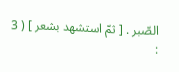الصّبر . [ ثمّ استشهد بشعر ] ( 3 :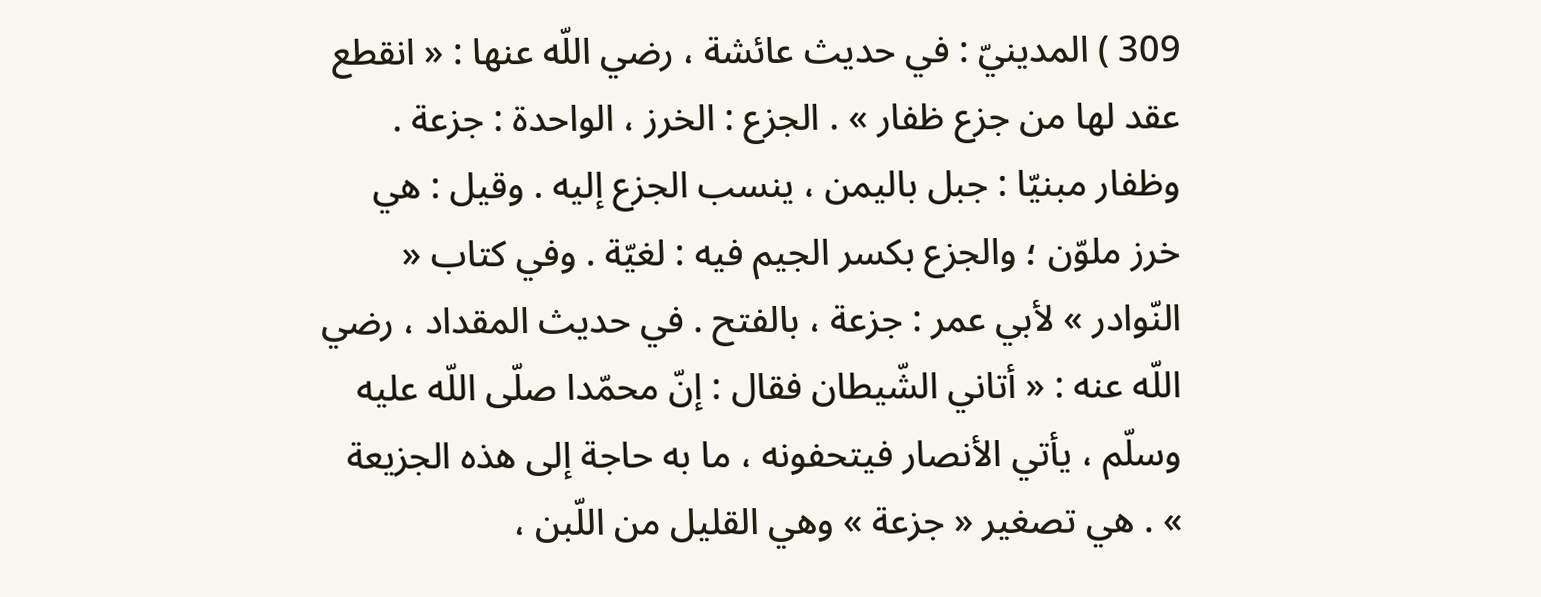309 ) المدينيّ : في حديث عائشة ، رضي اللّه عنها : « انقطع عقد لها من جزع ظفار » . الجزع : الخرز ، الواحدة : جزعة . وظفار مبنيّا : جبل باليمن ، ينسب الجزع إليه . وقيل : هي خرز ملوّن ؛ والجزع بكسر الجيم فيه : لغيّة . وفي كتاب « النّوادر » لأبي عمر : جزعة ، بالفتح . في حديث المقداد ، رضي اللّه عنه : « أتاني الشّيطان فقال : إنّ محمّدا صلّى اللّه عليه وسلّم ، يأتي الأنصار فيتحفونه ، ما به حاجة إلى هذه الجزيعة » . هي تصغير « جزعة » وهي القليل من اللّبن ،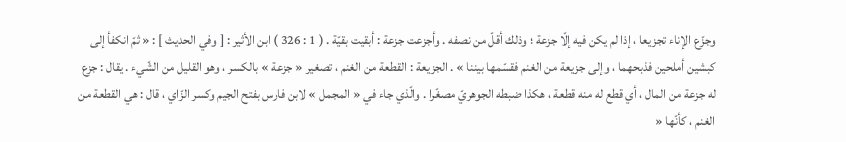وجزّع الإناء تجزيعا ، إذا لم يكن فيه إلّا جزعة ؛ وذلك أقلّ من نصفه . وأجزعت جزعة : أبقيت بقيّة . ( 1 : 326 ) ابن الأثير : [ وفي الحديث ] : « ثمّ انكفأ إلى كبشين أملحين فذبحهما ، وإلى جزيعة من الغنم فقسّمها بيننا » . الجزيعة : القطعة من الغنم ، تصغير « جزعة » بالكسر ، وهو القليل من الشّيء . يقال : جزع له جزعة من المال ، أي قطع له منه قطعة ، هكذا ضبطه الجوهريّ مصغّرا . والّذي جاء في « المجمل » لابن فارس بفتح الجيم وكسر الزّاي ، قال : هي القطعة من الغنم ، كأنّها «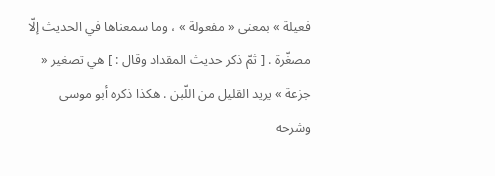فعيلة » بمعنى « مفعولة » ، وما سمعناها في الحديث إلّا مصغّرة . [ ثمّ ذكر حديث المقداد وقال : ] هي تصغير « جزعة » يريد القليل من اللّبن . هكذا ذكره أبو موسى وشرحه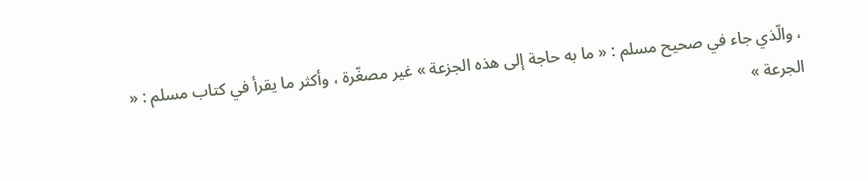، والّذي جاء في صحيح مسلم : « ما به حاجة إلى هذه الجزعة » غير مصغّرة ، وأكثر ما يقرأ في كتاب مسلم : « الجرعة »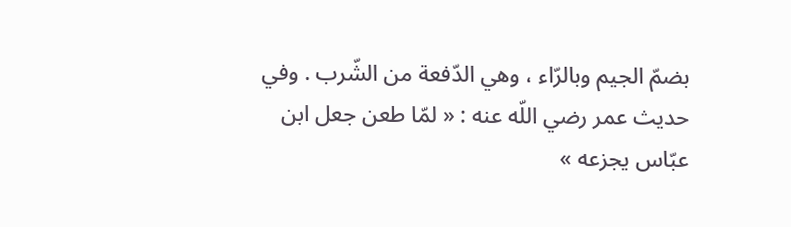بضمّ الجيم وبالرّاء ، وهي الدّفعة من الشّرب . وفي حديث عمر رضي اللّه عنه : « لمّا طعن جعل ابن عبّاس يجزعه »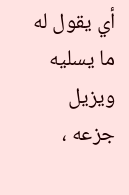أي يقول له ما يسليه ويزيل جزعه ،